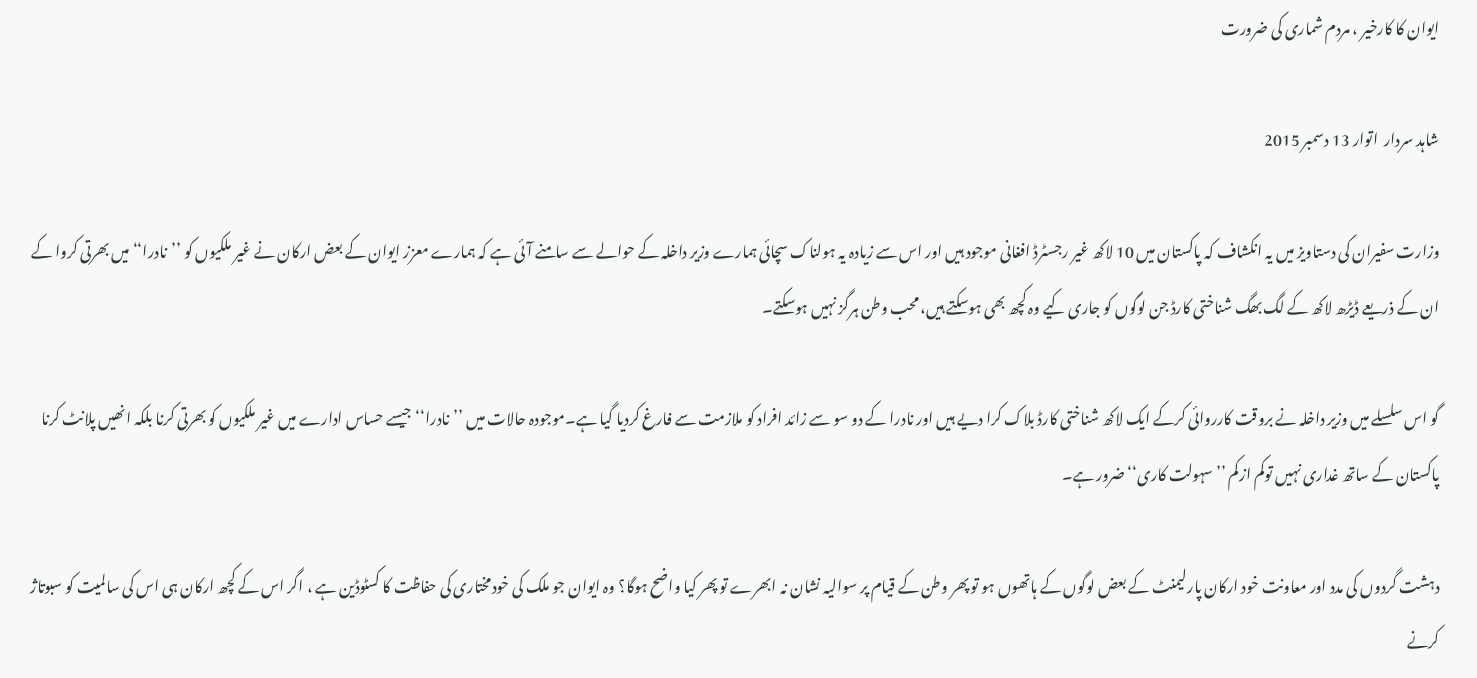ایوان کا کارخیر ، مردم شماری کی ضرورت

شاہد سردار  اتوار 13 دسمبر 2015

وزارت سفیران کی دستاویز میں یہ انکشاف کہ پاکستان میں 10 لاکھ غیر رجسٹرڈ افغانی موجود ہیں اور اس سے زیادہ یہ ہولناک سچائی ہمارے وزیر داخلہ کے حوالے سے سامنے آئی ہے کہ ہمارے معزز ایوان کے بعض ارکان نے غیر ملکیوں کو ’’نادرا‘‘ میں بھرتی کروا کے ان کے ذریعے ڈیڑھ لاکھ کے لگ بھگ شناختی کارڈ جن لوگوں کو جاری کیے وہ کچھ بھی ہوسکتے ہیں، محب وطن ہرگز نہیں ہوسکتے۔

گو اس سلسلے میں وزیر داخلہ نے بروقت کارروائی کرکے ایک لاکھ شناختی کارڈ بلاک کرا دیے ہیں اور نادرا کے دو سو سے زائد افراد کو ملازمت سے فارغ کردیا گیا ہے۔موجودہ حالات میں ’’نادرا‘‘ جیسے حساس ادارے میں غیر ملکیوں کو بھرتی کرنا بلکہ انھیں پلانٹ کرنا پاکستان کے ساتھ غداری نہیں توکم ازکم ’’سہولت کاری‘‘ ضرور ہے۔

دہشت گردوں کی مدد اور معاونت خود ارکان پارلیمنٹ کے بعض لوگوں کے ہاتھوں ہو تو پھر وطن کے قیام پر سوالیہ نشان نہ ابھرے تو پھر کیا واضح ہوگا؟ وہ ایوان جو ملک کی خودمختاری کی حفاظت کا کسٹوڈین ہے ، اگر اس کے کچھ ارکان ہی اس کی سالمیت کو سبوتاژ کرنے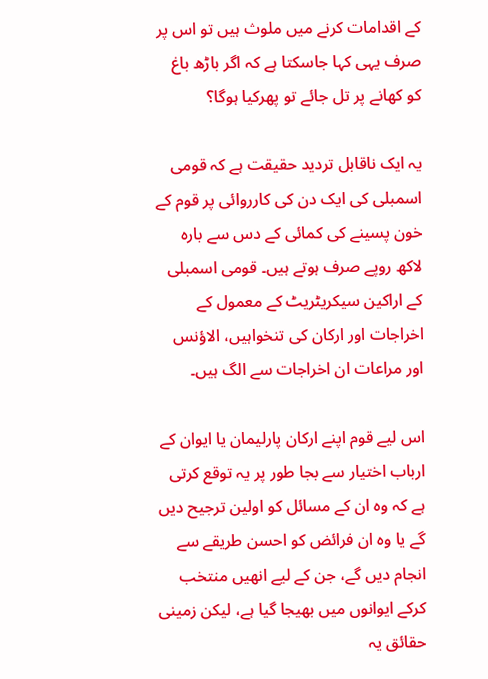کے اقدامات کرنے میں ملوث ہیں تو اس پر صرف یہی کہا جاسکتا ہے کہ اگر باڑھ باغ کو کھانے پر تل جائے تو پھرکیا ہوگا؟

یہ ایک ناقابل تردید حقیقت ہے کہ قومی اسمبلی کی ایک دن کی کارروائی پر قوم کے خون پسینے کی کمائی کے دس سے بارہ لاکھ روپے صرف ہوتے ہیں۔ قومی اسمبلی کے اراکین سیکریٹریٹ کے معمول کے اخراجات اور ارکان کی تنخواہیں، الاؤنس اور مراعات ان اخراجات سے الگ ہیں۔

اس لیے قوم اپنے ارکان پارلیمان یا ایوان کے ارباب اختیار سے بجا طور پر یہ توقع کرتی ہے کہ وہ ان کے مسائل کو اولین ترجیح دیں گے یا وہ ان فرائض کو احسن طریقے سے انجام دیں گے، جن کے لیے انھیں منتخب کرکے ایوانوں میں بھیجا گیا ہے، لیکن زمینی حقائق یہ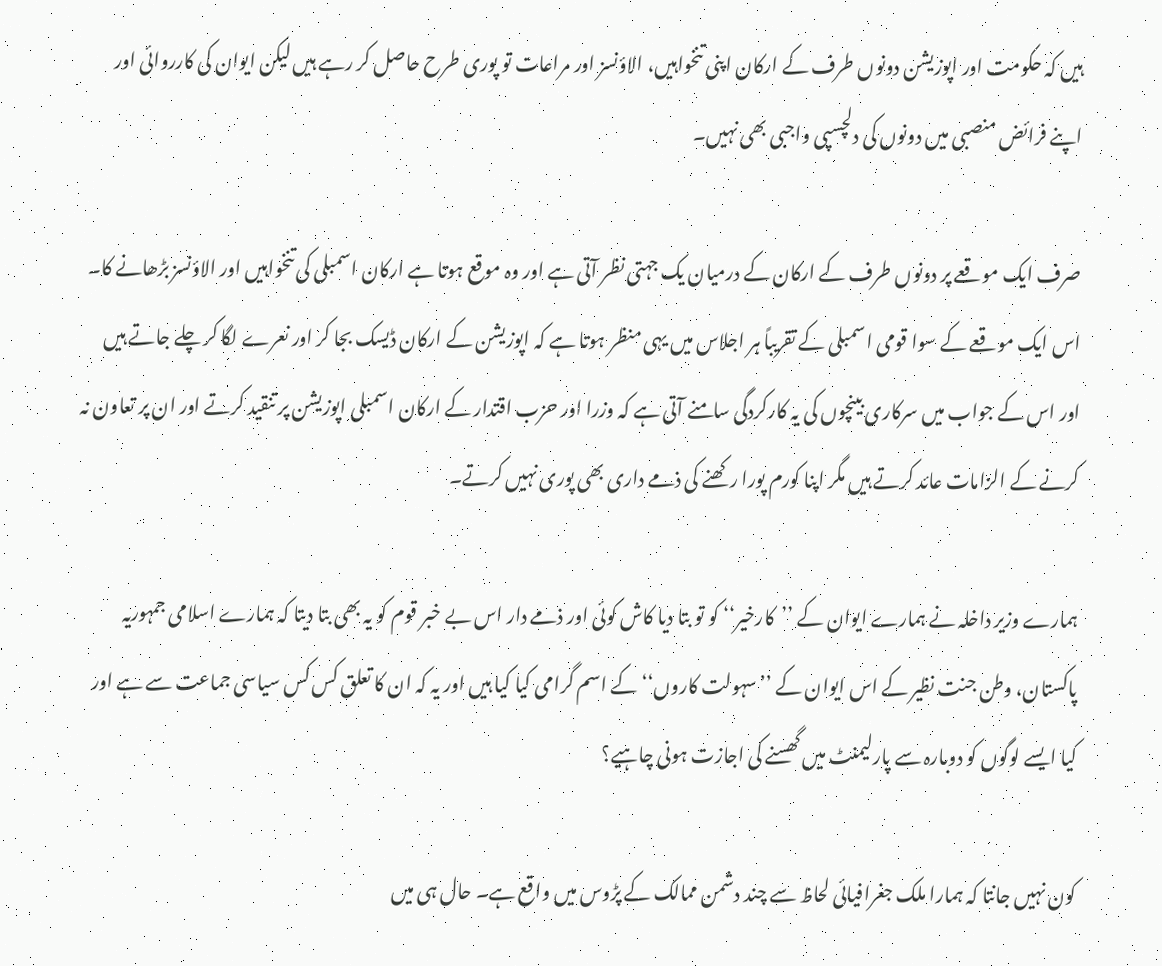ہیں کہ حکومت اور اپوزیشن دونوں طرف کے ارکان اپنی تنخواہیں، الاؤنسز اور مراعات تو پوری طرح حاصل کر رہے ہیں لیکن ایوان کی کارروائی اور اپنے فرائض منصبی میں دونوں کی دلچسپی واجبی بھی نہیں۔

صرف ایک موقعے پر دونوں طرف کے ارکان کے درمیان یک جہتی نظر آتی ہے اور وہ موقع ہوتا ہے ارکان اسمبلی کی تنخواہیں اور الاؤنسز بڑھانے کا۔ اس ایک موقعے کے سوا قومی اسمبلی کے تقریباً ہر اجلاس میں یہی منظر ہوتا ہے کہ اپوزیشن کے ارکان ڈیسک بجا کر اور نعرے لگا کر چلے جاتے ہیں اور اس کے جواب میں سرکاری بینچوں کی یہ کارکردگی سامنے آتی ہے کہ وزرا اور حزب اقتدار کے ارکان اسمبلی اپوزیشن پر تنقید کرتے اور ان پر تعاون نہ کرنے کے الزامات عائد کرتے ہیں مگر اپنا کورم پورا رکھنے کی ذمے داری بھی پوری نہیں کرتے۔

ہمارے وزیر داخلہ نے ہمارے ایوان کے ’’کارخیر‘‘ کو تو بتا دیا کاش کوئی اور ذمے دار اس بے خبر قوم کو یہ بھی بتا دیتا کہ ہمارے اسلامی جمہوریہ پاکستان، وطن جنت نظیر کے اس ایوان کے ’’سہولت کاروں‘‘ کے اسم گرامی کیا کیا ہیں اور یہ کہ ان کا تعلق کس کس سیاسی جماعت سے ہے اور کیا ایسے لوگوں کو دوبارہ سے پارلیمنٹ میں گھسنے کی اجازت ہونی چاہیے؟

کون نہیں جانتا کہ ہمارا ملک جغرافیائی لحاظ سے چند دشمن ممالک کے پڑوس میں واقع ہے۔ حال ہی میں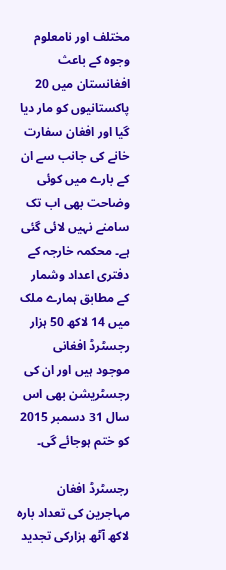مختلف اور نامعلوم وجوہ کے باعث افغانستان میں 20 پاکستانیوں کو مار دیا گیا اور افغان سفارت خانے کی جانب سے ان کے بارے میں کوئی وضاحت بھی اب تک سامنے نہیں لائی گئی ہے۔ محکمہ خارجہ کے دفتری اعداد وشمار کے مطابق ہمارے ملک میں 14 لاکھ 50 ہزار رجسٹرڈ افغانی موجود ہیں اور ان کی رجسٹریشن بھی اس سال 31 دسمبر 2015 کو ختم ہوجائے گی۔

رجسٹرڈ افغان مہاجرین کی تعداد بارہ لاکھ آٹھ ہزارکی تجدید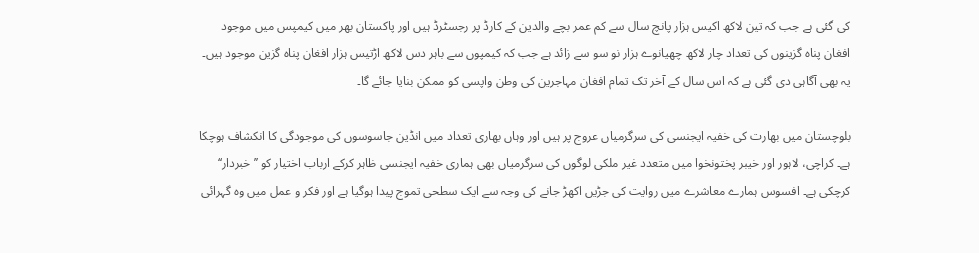کی گئی ہے جب کہ تین لاکھ اکیس ہزار پانچ سال سے کم عمر بچے والدین کے کارڈ پر رجسٹرڈ ہیں اور پاکستان بھر میں کیمپس میں موجود افغان پناہ گزینوں کی تعداد چار لاکھ چھیانوے ہزار نو سو سے زائد ہے جب کہ کیمپوں سے باہر دس لاکھ اڑتیس ہزار افغان پناہ گزین موجود ہیں۔ یہ بھی آگاہی دی گئی ہے کہ اس سال کے آخر تک تمام افغان مہاجرین کی وطن واپسی کو ممکن بنایا جائے گا۔

بلوچستان میں بھارت کی خفیہ ایجنسی کی سرگرمیاں عروج پر ہیں اور وہاں بھاری تعداد میں انڈین جاسوسوں کی موجودگی کا انکشاف ہوچکا ہے۔ کراچی، لاہور اور خیبر پختونخوا میں متعدد غیر ملکی لوگوں کی سرگرمیاں بھی ہماری خفیہ ایجنسی ظاہر کرکے ارباب اختیار کو ’’خبردار‘‘ کرچکی ہے۔ افسوس ہمارے معاشرے میں روایت کی جڑیں اکھڑ جانے کی وجہ سے ایک سطحی تموج پیدا ہوگیا ہے اور فکر و عمل میں وہ گہرائی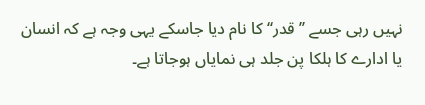نہیں رہی جسے ’’قدر‘‘ کا نام دیا جاسکے یہی وجہ ہے کہ انسان یا ادارے کا ہلکا پن جلد ہی نمایاں ہوجاتا ہے۔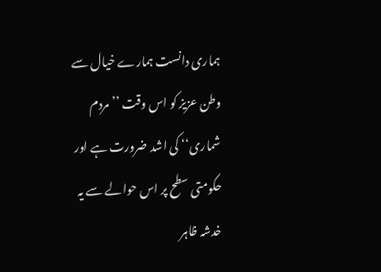ہماری دانست ہمارے خیال سے وطن عزیز کو اس وقت ’’مردم شماری‘‘ کی اشد ضرورت ہے اور حکومتی سطح پر اس حوالے سے یہ خدشہ ظاہر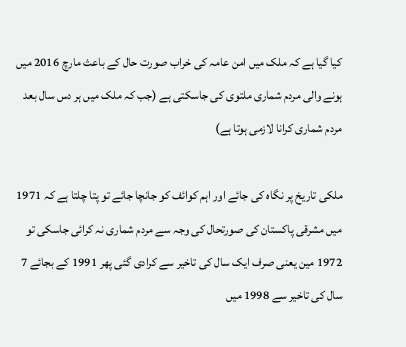کیا گیا ہے کہ ملک میں امن عامہ کی خراب صورت حال کے باعث مارچ 2016 میں ہونے والی مردم شماری ملتوی کی جاسکتی ہے (جب کہ ملک میں ہر دس سال بعد مردم شماری کرانا لازمی ہوتا ہے)

ملکی تاریخ پر نگاہ کی جائے اور اہم کوائف کو جانچا جائے تو پتا چلتا ہے کہ 1971 میں مشرقی پاکستان کی صورتحال کی وجہ سے مردم شماری نہ کرائی جاسکی تو 1972 مین یعنی صرف ایک سال کی تاخیر سے کرادی گئی پھر 1991 کے بجائے 7 سال کی تاخیر سے 1998 میں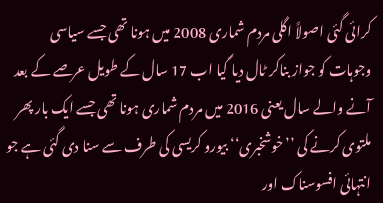کرائی گئی اصولاً اگلی مردم شماری 2008 میں ہونا تھی جسے سیاسی وجوہات کو جواز بناکر ٹال دیا گیا اب 17 سال کے طویل عرصے کے بعد آنے والے سال یعنی 2016 میں مردم شماری ہونا تھی جسے ایک بار پھر ملتوی کرنے کی ’’خوشخبری‘‘ بیورو کریسی کی طرف سے سنا دی گئی ہے جو انتہائی افسوسناک اور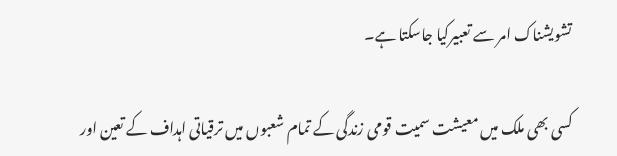تشویشناک امر سے تعبیرکیا جاسکتا ہے۔

کسی بھی ملک میں معیشت سمیت قومی زندگی کے تمام شعبوں میں ترقیاتی اہداف کے تعین اور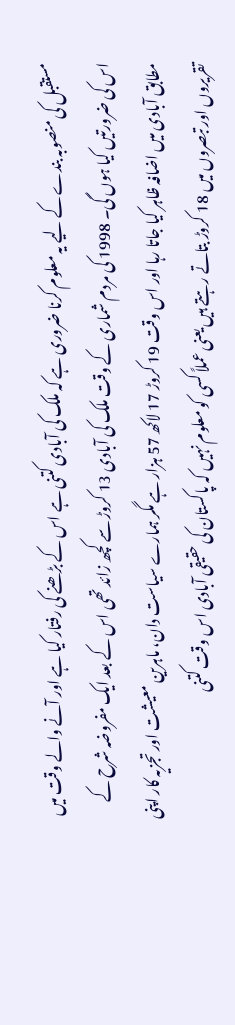مستقبل کی منصوبہ بندے کے لیے یہ معلوم کرنا ضروری ہے کہ ملک کی آبادی کتنی ہے اس کے بڑھنے کی رفتار کیا ہے اور آنے والے وقت میں اس کی ضرورتیں کیا ہوں گی۔ 1998 کی مردم شماری کے وقت ملک کی آبادی 13 کروڑ سے کچھ زائد تھی اس کے بعد ایک مفروضہ شرح کے مطابق آبادی میں اضافہ ظاہر کیا جاتا رہا اور اس وقت 19 کروڑ 17 لاکھ 57 ہزار ہے مگر ہمارے سیاست دان، ماہرین معیشت اور تجزیہ کار اپنی تقریروں اور تبصروں میں 18 کروڑ بتاتے رہتے ہیں یعنی عملاً کسی کو معلوم نہیں کہ پاکستان کی حقیقی آبادی اس وقت کتنی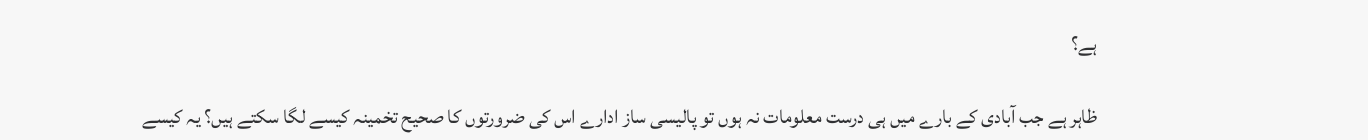ہے؟

ظاہر ہے جب آبادی کے بارے میں ہی درست معلومات نہ ہوں تو پالیسی ساز ادارے اس کی ضرورتوں کا صحیح تخمینہ کیسے لگا سکتے ہیں؟ یہ کیسے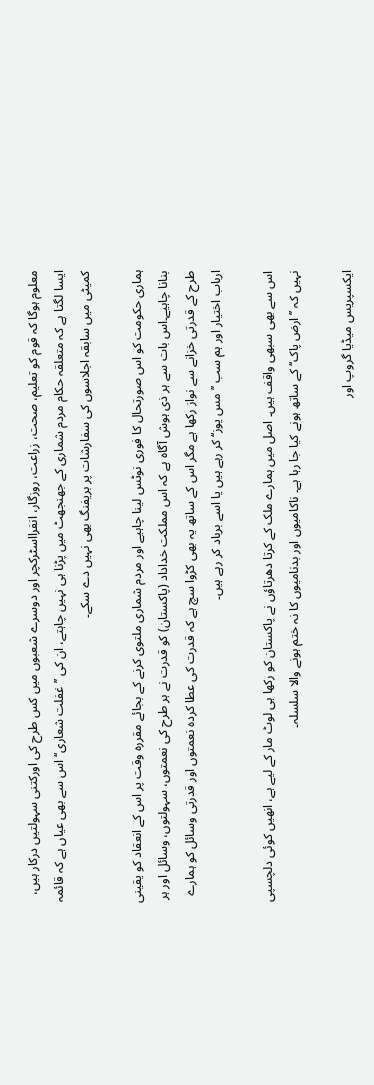معلوم ہوگا کہ قوم کو تعلیم، صحت، زراعت، روزگار، انفرااسٹرکچر اور دوسرے شعبوں میں کس طرح کی اورکتنی سہولتیں درکار ہیں، ایسا لگتا ہے کہ متعلقہ حکام مردم شماری کے جھنجھٹ میں پڑنا ہی نہیں چاہتے، ان کی ’’غفلت شعاری‘‘ اس سے بھی عیاں ہے کہ قائمہ کمیٹی میں سابقہ اجلاسوں کی سفارشات پر بریفنگ بھی نہیں دے سکے۔

ہماری حکومت کو اس صورتحال کا فوری نوٹس لینا چاہیے اور مردم شماری ملتوی کرنے کے بجائے مقررہ وقت پر اس کے انعقاد کو یقینی بنانا چاہیے۔اس بات سے ہر ذی ہوش آگاہ ہے کہ اس مملکت خداداد (پاکستان) کو قدرت نے ہر طرح کی نعمتوں، سہولتوں، وسائل اور ہر طرح کے قدرتی خزانے سے نواز رکھا ہے مگر اس کے ساتھ یہ بھی کڑوا سچ ہے کہ قدرت کی عطا کردہ نعمتوں اور قدرتی وسائل کو ہمارے ارباب اختیار اور ہم سب ’’مس یوز‘‘ کر رہے ہیں یا اسے برباد کر رہے ہیں۔

اس سے بھی سبھی واقف ہیں۔ اصل میں ہمارے ملک کے کرتا دھرتاؤں نے پاکستان کو رکھا ہی لوٹ مار کے لیے ہے، انھیں کوئی دلچسپی نہیں کہ ’’ارض پاک‘‘ کے ساتھ ہونے کیا جا رہا ہے۔ ناکامیوں اور بدنامیوں کا نہ ختم ہونے والا سلسلہ۔

ایکسپریس میڈیا گروپ اور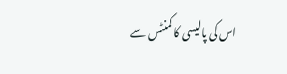اس کی پالیسی کا کمنٹس سے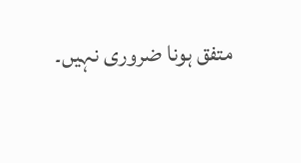متفق ہونا ضروری نہیں۔